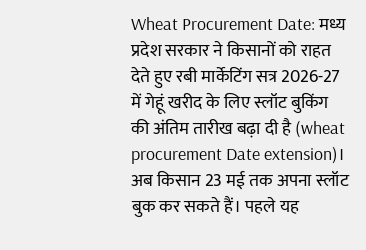Wheat Procurement Date: मध्य प्रदेश सरकार ने किसानों को राहत देते हुए रबी मार्केटिंग सत्र 2026-27 में गेहूं खरीद के लिए स्लॉट बुकिंग की अंतिम तारीख बढ़ा दी है (wheat procurement Date extension)। अब किसान 23 मई तक अपना स्लॉट बुक कर सकते हैं। पहले यह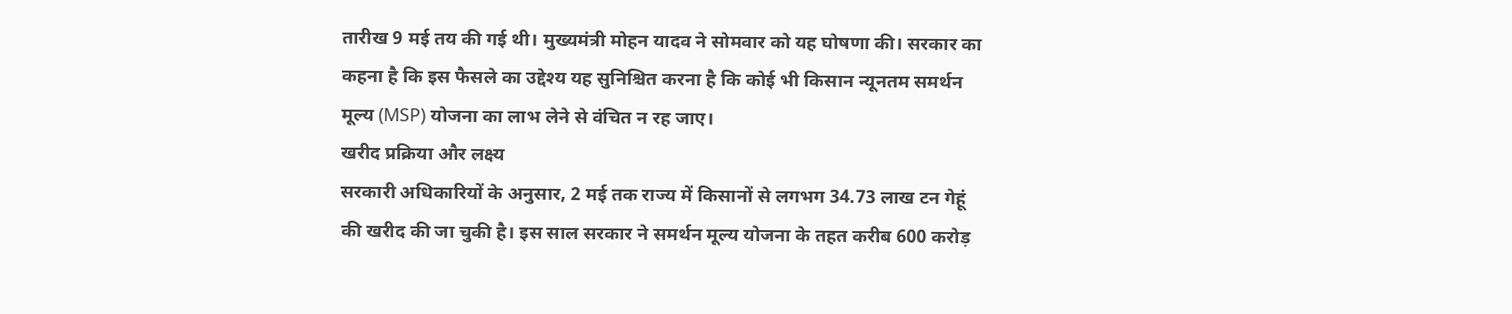तारीख 9 मई तय की गई थी। मुख्यमंत्री मोहन यादव ने सोमवार को यह घोषणा की। सरकार का कहना है कि इस फैसले का उद्देश्य यह सुनिश्चित करना है कि कोई भी किसान न्यूनतम समर्थन मूल्य (MSP) योजना का लाभ लेने से वंचित न रह जाए।
खरीद प्रक्रिया और लक्ष्य
सरकारी अधिकारियों के अनुसार, 2 मई तक राज्य में किसानों से लगभग 34.73 लाख टन गेहूं की खरीद की जा चुकी है। इस साल सरकार ने समर्थन मूल्य योजना के तहत करीब 600 करोड़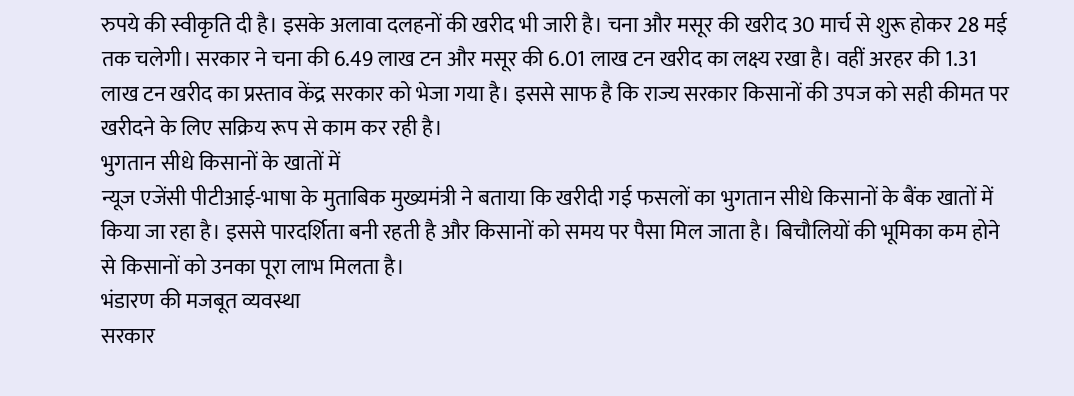रुपये की स्वीकृति दी है। इसके अलावा दलहनों की खरीद भी जारी है। चना और मसूर की खरीद 30 मार्च से शुरू होकर 28 मई तक चलेगी। सरकार ने चना की 6.49 लाख टन और मसूर की 6.01 लाख टन खरीद का लक्ष्य रखा है। वहीं अरहर की 1.31 लाख टन खरीद का प्रस्ताव केंद्र सरकार को भेजा गया है। इससे साफ है कि राज्य सरकार किसानों की उपज को सही कीमत पर खरीदने के लिए सक्रिय रूप से काम कर रही है।
भुगतान सीधे किसानों के खातों में
न्यूज एजेंसी पीटीआई-भाषा के मुताबिक मुख्यमंत्री ने बताया कि खरीदी गई फसलों का भुगतान सीधे किसानों के बैंक खातों में किया जा रहा है। इससे पारदर्शिता बनी रहती है और किसानों को समय पर पैसा मिल जाता है। बिचौलियों की भूमिका कम होने से किसानों को उनका पूरा लाभ मिलता है।
भंडारण की मजबूत व्यवस्था
सरकार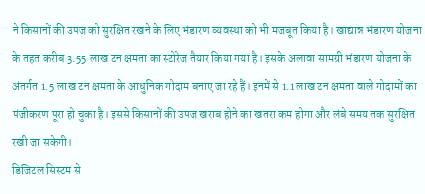ने किसानों की उपज को सुरक्षित रखने के लिए भंडारण व्यवस्था को भी मजबूत किया है। खाद्यान्न भंडारण योजना के तहत करीब 3.55 लाख टन क्षमता का स्टोरेज तैयार किया गया है। इसके अलावा सामग्री भंडारण योजना के अंतर्गत 1.5 लाख टन क्षमता के आधुनिक गोदाम बनाए जा रहे हैं। इनमें से 1.1 लाख टन क्षमता वाले गोदामों का पंजीकरण पूरा हो चुका है। इससे किसानों की उपज खराब होने का खतरा कम होगा और लंबे समय तक सुरक्षित रखी जा सकेगी।
डिजिटल सिस्टम से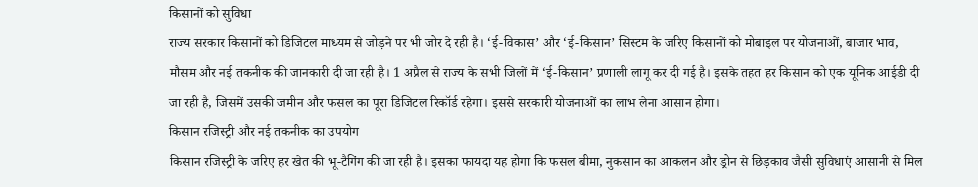किसानों को सुविधा
राज्य सरकार किसानों को डिजिटल माध्यम से जोड़ने पर भी जोर दे रही है। ‘ई-विकास’ और ‘ई-किसान’ सिस्टम के जरिए किसानों को मोबाइल पर योजनाओं, बाजार भाव, मौसम और नई तकनीक की जानकारी दी जा रही है। 1 अप्रैल से राज्य के सभी जिलों में ‘ई-किसान’ प्रणाली लागू कर दी गई है। इसके तहत हर किसान को एक यूनिक आईडी दी जा रही है, जिसमें उसकी जमीन और फसल का पूरा डिजिटल रिकॉर्ड रहेगा। इससे सरकारी योजनाओं का लाभ लेना आसान होगा।
किसान रजिस्ट्री और नई तकनीक का उपयोग
किसान रजिस्ट्री के जरिए हर खेत की भू-टैगिंग की जा रही है। इसका फायदा यह होगा कि फसल बीमा, नुकसान का आकलन और ड्रोन से छिड़काव जैसी सुविधाएं आसानी से मिल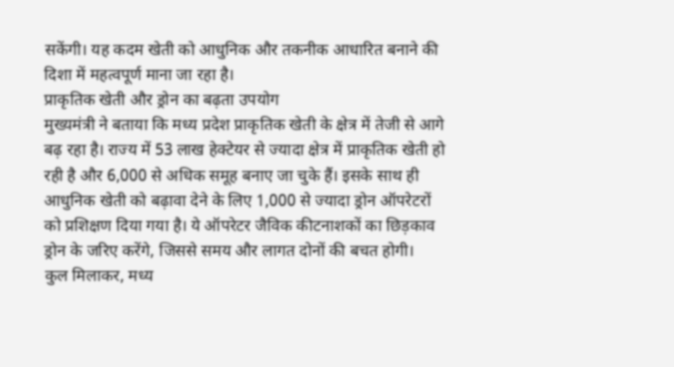सकेंगी। यह कदम खेती को आधुनिक और तकनीक आधारित बनाने की दिशा में महत्वपूर्ण माना जा रहा है।
प्राकृतिक खेती और ड्रोन का बढ़ता उपयोग
मुख्यमंत्री ने बताया कि मध्य प्रदेश प्राकृतिक खेती के क्षेत्र में तेजी से आगे बढ़ रहा है। राज्य में 53 लाख हेक्टेयर से ज्यादा क्षेत्र में प्राकृतिक खेती हो रही है और 6,000 से अधिक समूह बनाए जा चुके हैं। इसके साथ ही आधुनिक खेती को बढ़ावा देने के लिए 1,000 से ज्यादा ड्रोन ऑपरेटरों को प्रशिक्षण दिया गया है। ये ऑपरेटर जैविक कीटनाशकों का छिड़काव ड्रोन के जरिए करेंगे, जिससे समय और लागत दोनों की बचत होगी।
कुल मिलाकर, मध्य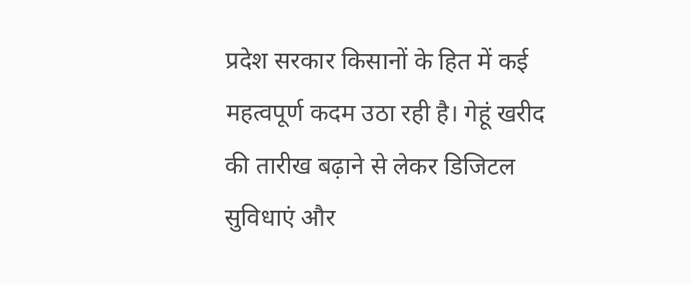प्रदेश सरकार किसानों के हित में कई महत्वपूर्ण कदम उठा रही है। गेहूं खरीद की तारीख बढ़ाने से लेकर डिजिटल सुविधाएं और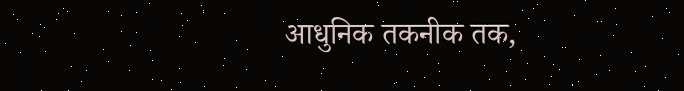आधुनिक तकनीक तक,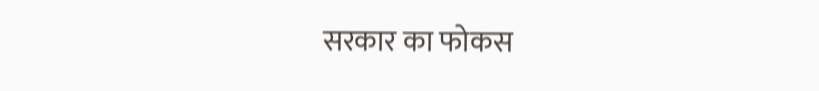सरकार का फोकस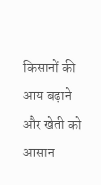किसानों की आय बढ़ाने और खेती को आसान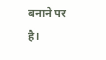बनाने पर है।